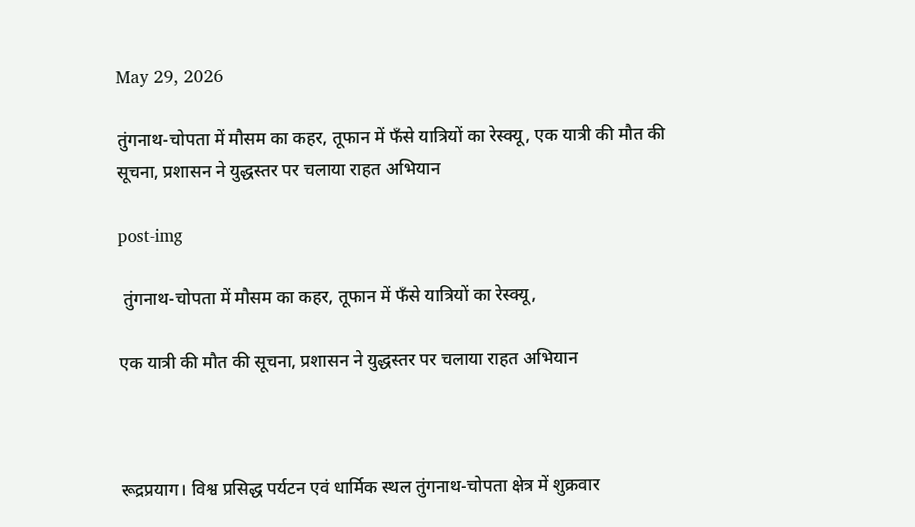May 29, 2026

तुंगनाथ-चोपता में मौसम का कहर, तूफान में फँसे यात्रियों का रेस्क्यू, एक यात्री की मौत की सूचना, प्रशासन ने युद्धस्तर पर चलाया राहत अभियान

post-img

 तुंगनाथ-चोपता में मौसम का कहर, तूफान में फँसे यात्रियों का रेस्क्यू,

एक यात्री की मौत की सूचना, प्रशासन ने युद्धस्तर पर चलाया राहत अभियान



रूद्रप्रयाग। विश्व प्रसिद्ध पर्यटन एवं धार्मिक स्थल तुंगनाथ-चोपता क्षेत्र में शुक्रवार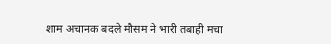शाम अचानक बदले मौसम ने भारी तबाही मचा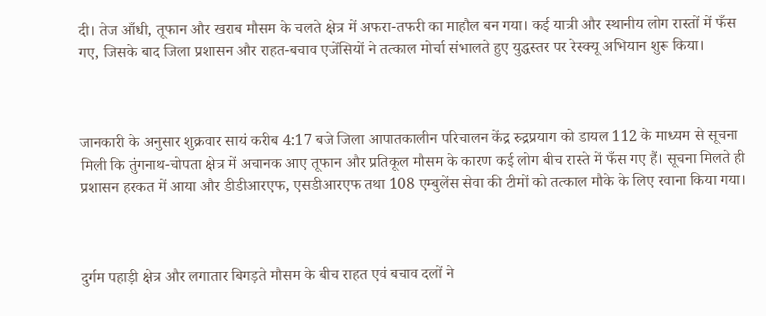दी। तेज आँधी, तूफान और खराब मौसम के चलते क्षेत्र में अफरा-तफरी का माहौल बन गया। कई यात्री और स्थानीय लोग रास्तों में फँस गए, जिसके बाद जिला प्रशासन और राहत-बचाव एजेंसियों ने तत्काल मोर्चा संभालते हुए युद्धस्तर पर रेस्क्यू अभियान शुरू किया।



जानकारी के अनुसार शुक्रवार सायं करीब 4:17 बजे जिला आपातकालीन परिचालन केंद्र रुद्रप्रयाग को डायल 112 के माध्यम से सूचना मिली कि तुंगनाथ-चोपता क्षेत्र में अचानक आए तूफान और प्रतिकूल मौसम के कारण कई लोग बीच रास्ते में फँस गए हैं। सूचना मिलते ही प्रशासन हरकत में आया और डीडीआरएफ, एसडीआरएफ तथा 108 एम्बुलेंस सेवा की टीमों को तत्काल मौके के लिए रवाना किया गया।



दुर्गम पहाड़ी क्षेत्र और लगातार बिगड़ते मौसम के बीच राहत एवं बचाव दलों ने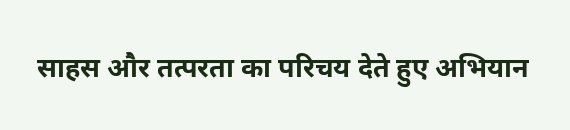साहस और तत्परता का परिचय देते हुए अभियान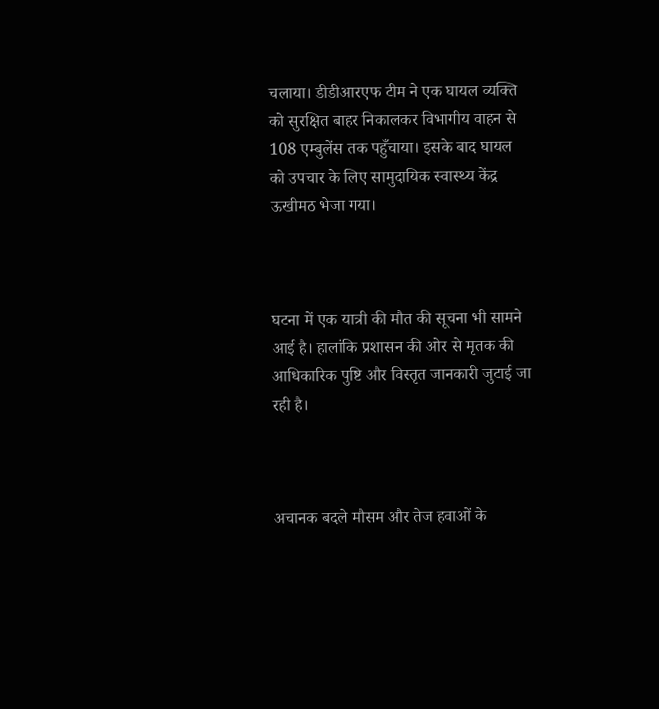चलाया। डीडीआरएफ टीम ने एक घायल व्यक्ति को सुरक्षित बाहर निकालकर विभागीय वाहन से 108 एम्बुलेंस तक पहुँचाया। इसके बाद घायल को उपचार के लिए सामुदायिक स्वास्थ्य केंद्र ऊखीमठ भेजा गया।



घटना में एक यात्री की मौत की सूचना भी सामने आई है। हालांकि प्रशासन की ओर से मृतक की आधिकारिक पुष्टि और विस्तृत जानकारी जुटाई जा रही है।



अचानक बदले मौसम और तेज हवाओं के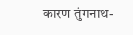कारण तुंगनाथ-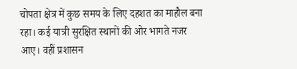चोपता क्षेत्र में कुछ समय के लिए दहशत का माहौल बना रहा। कई यात्री सुरक्षित स्थानों की ओर भागते नजर आए। वहीं प्रशासन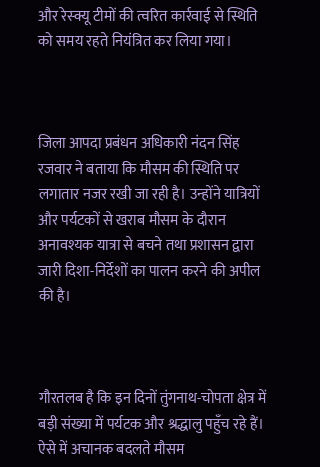और रेस्क्यू टीमों की त्वरित कार्रवाई से स्थिति को समय रहते नियंत्रित कर लिया गया।



जिला आपदा प्रबंधन अधिकारी नंदन सिंह रजवार ने बताया कि मौसम की स्थिति पर लगातार नजर रखी जा रही है। उन्होंने यात्रियों और पर्यटकों से खराब मौसम के दौरान अनावश्यक यात्रा से बचने तथा प्रशासन द्वारा जारी दिशा-निर्देशों का पालन करने की अपील की है।



गौरतलब है कि इन दिनों तुंगनाथ-चोपता क्षेत्र में बड़ी संख्या में पर्यटक और श्रद्धालु पहुँच रहे हैं। ऐसे में अचानक बदलते मौसम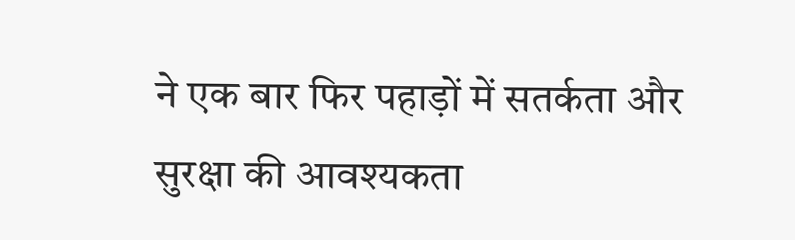ने एक बार फिर पहाड़ों में सतर्कता और सुरक्षा की आवश्यकता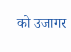को उजागर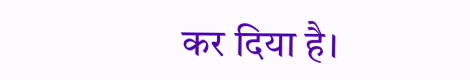कर दिया है।